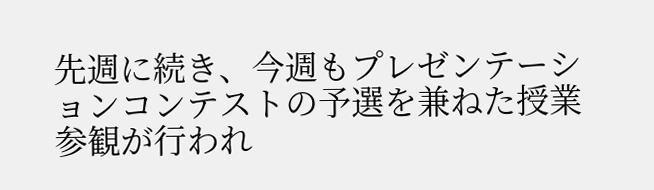先週に続き、今週もプレゼンテーションコンテストの予選を兼ねた授業参観が行われ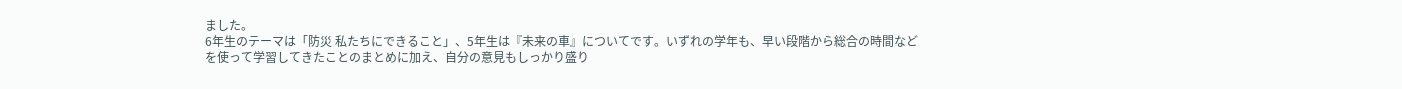ました。
6年生のテーマは「防災 私たちにできること」、5年生は『未来の車』についてです。いずれの学年も、早い段階から総合の時間などを使って学習してきたことのまとめに加え、自分の意見もしっかり盛り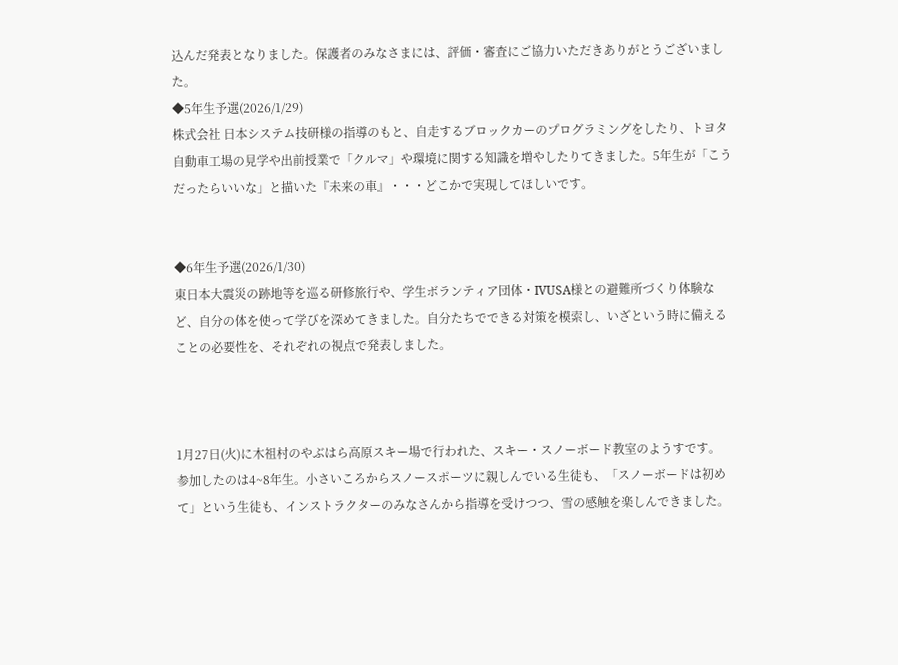込んだ発表となりました。保護者のみなさまには、評価・審査にご協力いただきありがとうございました。
◆5年生予選(2026/1/29)
株式会社 日本システム技研様の指導のもと、自走するブロックカーのプログラミングをしたり、トヨタ自動車工場の見学や出前授業で「クルマ」や環境に関する知識を増やしたりてきました。5年生が「こうだったらいいな」と描いた『未来の車』・・・どこかで実現してほしいです。


◆6年生予選(2026/1/30)
東日本大震災の跡地等を巡る研修旅行や、学生ボランティア団体・IVUSA様との避難所づくり体験など、自分の体を使って学びを深めてきました。自分たちでできる対策を模索し、いざという時に備えることの必要性を、それぞれの視点で発表しました。



1月27日(火)に木祖村のやぶはら高原スキー場で行われた、スキー・スノーボード教室のようすです。
参加したのは4~8年生。小さいころからスノースポーツに親しんでいる生徒も、「スノーボードは初めて」という生徒も、インストラクターのみなさんから指導を受けつつ、雪の感触を楽しんできました。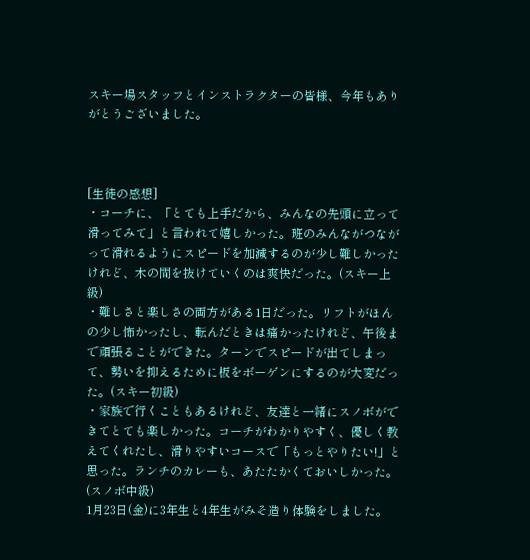スキー場スタッフとインストラクターの皆様、今年もありがとうございました。



[生徒の感想]
・コーチに、「とても上手だから、みんなの先頭に立って滑ってみて」と言われて嬉しかった。班のみんながつながって滑れるようにスピードを加減するのが少し難しかったけれど、木の間を抜けていくのは爽快だった。(スキー上級)
・難しさと楽しさの両方がある1日だった。リフトがほんの少し怖かったし、転んだときは痛かったけれど、午後まで頑張ることができた。ターンでスピードが出てしまって、勢いを抑えるために板をボーゲンにするのが大変だった。(スキー初級)
・家族で行くこともあるけれど、友達と一緒にスノボができてとても楽しかった。コーチがわかりやすく、優しく教えてくれたし、滑りやすいコースで「もっとやりたい!」と思った。ランチのカレーも、あたたかくておいしかった。(スノボ中級)
1月23日(金)に3年生と4年生がみそ造り体験をしました。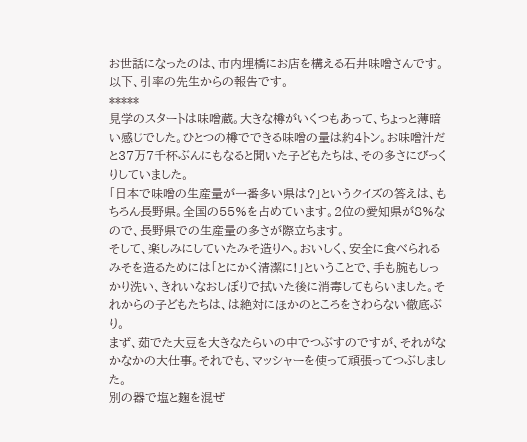お世話になったのは、市内埋橋にお店を構える石井味噌さんです。
以下、引率の先生からの報告です。
*****
見学のスタートは味噌蔵。大きな樽がいくつもあって、ちょっと薄暗い感じでした。ひとつの樽でできる味噌の量は約4トン。お味噌汁だと37万7千杯ぶんにもなると聞いた子どもたちは、その多さにびっくりしていました。
「日本で味噌の生産量が一番多い県は?」というクイズの答えは、もちろん長野県。全国の55%を占めています。2位の愛知県が8%なので、長野県での生産量の多さが際立ちます。
そして、楽しみにしていたみそ造りへ。おいしく、安全に食べられるみそを造るためには「とにかく清潔に!」ということで、手も腕もしっかり洗い、きれいなおしぼりで拭いた後に消毒してもらいました。それからの子どもたちは、は絶対にほかのところをさわらない徹底ぶり。
まず、茹でた大豆を大きなたらいの中でつぶすのですが、それがなかなかの大仕事。それでも、マッシャーを使って頑張ってつぶしました。
別の器で塩と麹を混ぜ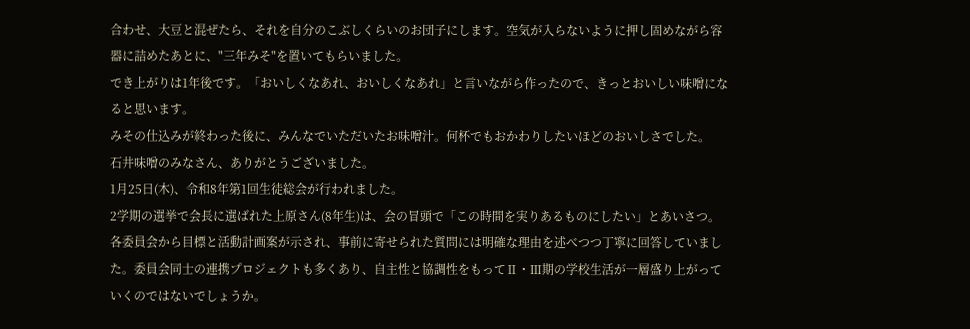合わせ、大豆と混ぜたら、それを自分のこぶしくらいのお団子にします。空気が入らないように押し固めながら容器に詰めたあとに、"三年みそ"を置いてもらいました。
でき上がりは1年後です。「おいしくなあれ、おいしくなあれ」と言いながら作ったので、きっとおいしい味噌になると思います。
みその仕込みが終わった後に、みんなでいただいたお味噌汁。何杯でもおかわりしたいほどのおいしさでした。
石井味噌のみなさん、ありがとうございました。
1月25日(木)、令和8年第1回生徒総会が行われました。
2学期の選挙で会長に選ばれた上原さん(8年生)は、会の冒頭で「この時間を実りあるものにしたい」とあいさつ。各委員会から目標と活動計画案が示され、事前に寄せられた質問には明確な理由を述べつつ丁寧に回答していました。委員会同士の連携プロジェクトも多くあり、自主性と協調性をもってⅡ・Ⅲ期の学校生活が一層盛り上がっていくのではないでしょうか。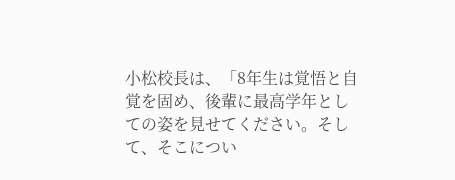小松校長は、「8年生は覚悟と自覚を固め、後輩に最高学年としての姿を見せてください。そして、そこについ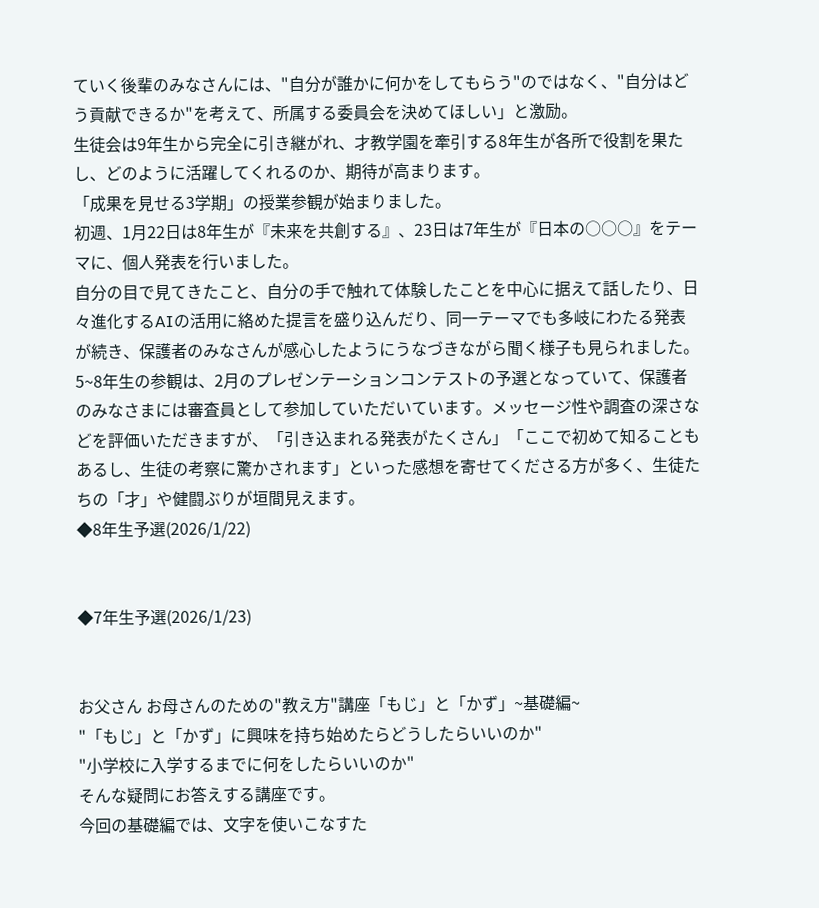ていく後輩のみなさんには、"自分が誰かに何かをしてもらう"のではなく、"自分はどう貢献できるか"を考えて、所属する委員会を決めてほしい」と激励。
生徒会は9年生から完全に引き継がれ、才教学園を牽引する8年生が各所で役割を果たし、どのように活躍してくれるのか、期待が高まります。
「成果を見せる3学期」の授業参観が始まりました。
初週、1月22日は8年生が『未来を共創する』、23日は7年生が『日本の○○○』をテーマに、個人発表を行いました。
自分の目で見てきたこと、自分の手で触れて体験したことを中心に据えて話したり、日々進化するAIの活用に絡めた提言を盛り込んだり、同一テーマでも多岐にわたる発表が続き、保護者のみなさんが感心したようにうなづきながら聞く様子も見られました。
5~8年生の参観は、2月のプレゼンテーションコンテストの予選となっていて、保護者のみなさまには審査員として参加していただいています。メッセージ性や調査の深さなどを評価いただきますが、「引き込まれる発表がたくさん」「ここで初めて知ることもあるし、生徒の考察に驚かされます」といった感想を寄せてくださる方が多く、生徒たちの「才」や健闘ぶりが垣間見えます。
◆8年生予選(2026/1/22)


◆7年生予選(2026/1/23)


お父さん お母さんのための"教え方"講座「もじ」と「かず」~基礎編~
"「もじ」と「かず」に興味を持ち始めたらどうしたらいいのか"
"小学校に入学するまでに何をしたらいいのか"
そんな疑問にお答えする講座です。
今回の基礎編では、文字を使いこなすた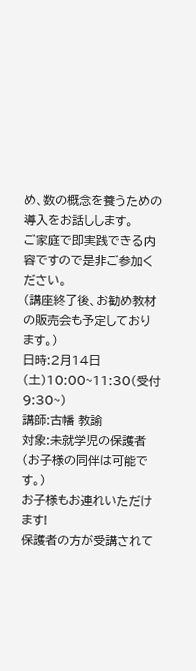め、数の概念を養うための導入をお話しします。
ご家庭で即実践できる内容ですので是非ご参加ください。
(講座終了後、お勧め教材の販売会も予定しております。)
日時:2月14日(土)10:00~11:30(受付9:30~)
講師:古幡 教諭
対象:未就学児の保護者(お子様の同伴は可能です。)
お子様もお連れいただけます!
保護者の方が受講されて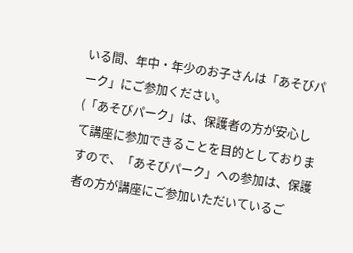いる間、年中・年少のお子さんは「あそびパーク」にご参加ください。
(「あそびパーク」は、保護者の方が安心して講座に参加できることを目的としておりますので、「あそびパーク」への参加は、保護者の方が講座にご参加いただいているご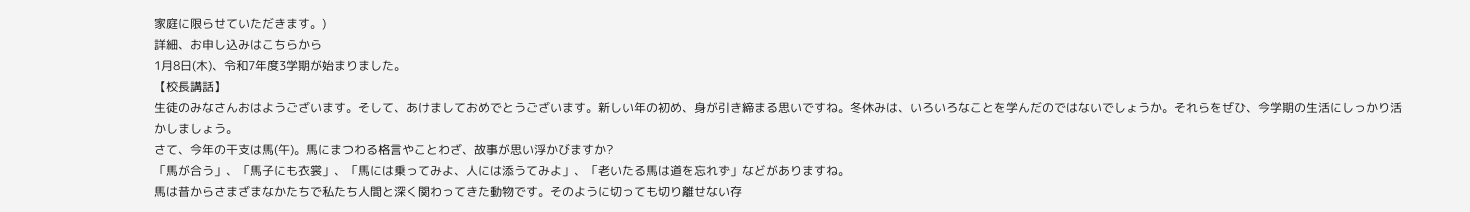家庭に限らせていただきます。)
詳細、お申し込みはこちらから
1月8日(木)、令和7年度3学期が始まりました。
【校長講話】
生徒のみなさんおはようございます。そして、あけましておめでとうございます。新しい年の初め、身が引き締まる思いですね。冬休みは、いろいろなことを学んだのではないでしょうか。それらをぜひ、今学期の生活にしっかり活かしましょう。
さて、今年の干支は馬(午)。馬にまつわる格言やことわざ、故事が思い浮かびますか?
「馬が合う」、「馬子にも衣裳」、「馬には乗ってみよ、人には添うてみよ」、「老いたる馬は道を忘れず」などがありますね。
馬は昔からさまざまなかたちで私たち人間と深く関わってきた動物です。そのように切っても切り離せない存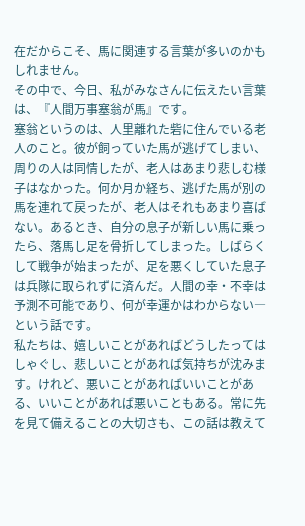在だからこそ、馬に関連する言葉が多いのかもしれません。
その中で、今日、私がみなさんに伝えたい言葉は、『人間万事塞翁が馬』です。
塞翁というのは、人里離れた砦に住んでいる老人のこと。彼が飼っていた馬が逃げてしまい、周りの人は同情したが、老人はあまり悲しむ様子はなかった。何か月か経ち、逃げた馬が別の馬を連れて戻ったが、老人はそれもあまり喜ばない。あるとき、自分の息子が新しい馬に乗ったら、落馬し足を骨折してしまった。しばらくして戦争が始まったが、足を悪くしていた息子は兵隊に取られずに済んだ。人間の幸・不幸は予測不可能であり、何が幸運かはわからない―という話です。
私たちは、嬉しいことがあればどうしたってはしゃぐし、悲しいことがあれば気持ちが沈みます。けれど、悪いことがあればいいことがある、いいことがあれば悪いこともある。常に先を見て備えることの大切さも、この話は教えて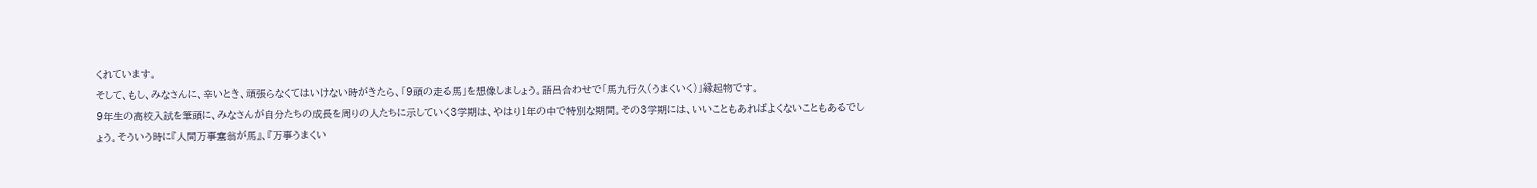くれています。
そして、もし、みなさんに、辛いとき、頑張らなくてはいけない時がきたら、「9頭の走る馬」を想像しましょう。語呂合わせで「馬九行久(うまくいく)」縁起物です。
9年生の高校入試を筆頭に、みなさんが自分たちの成長を周りの人たちに示していく3学期は、やはり1年の中で特別な期間。その3学期には、いいこともあればよくないこともあるでしょう。そういう時に『人間万事塞翁が馬』、『万事うまくい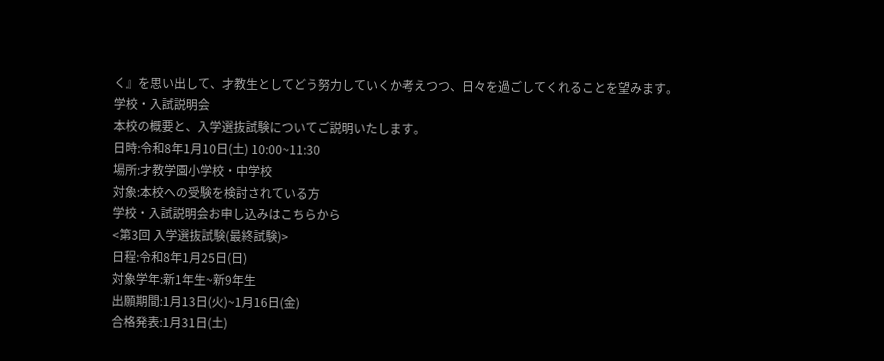く』を思い出して、才教生としてどう努力していくか考えつつ、日々を過ごしてくれることを望みます。
学校・入試説明会
本校の概要と、入学選抜試験についてご説明いたします。
日時:令和8年1月10日(土) 10:00~11:30
場所:才教学園小学校・中学校
対象:本校への受験を検討されている方
学校・入試説明会お申し込みはこちらから
<第3回 入学選抜試験(最終試験)>
日程:令和8年1月25日(日)
対象学年:新1年生~新9年生
出願期間:1月13日(火)~1月16日(金)
合格発表:1月31日(土)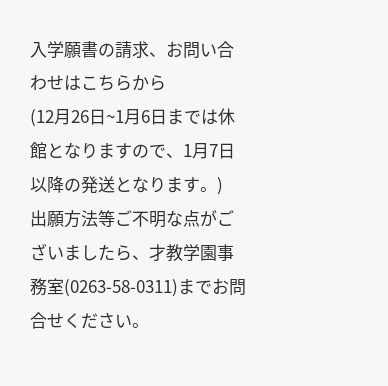入学願書の請求、お問い合わせはこちらから
(12月26日~1月6日までは休館となりますので、1月7日以降の発送となります。)
出願方法等ご不明な点がございましたら、才教学園事務室(0263-58-0311)までお問合せください。